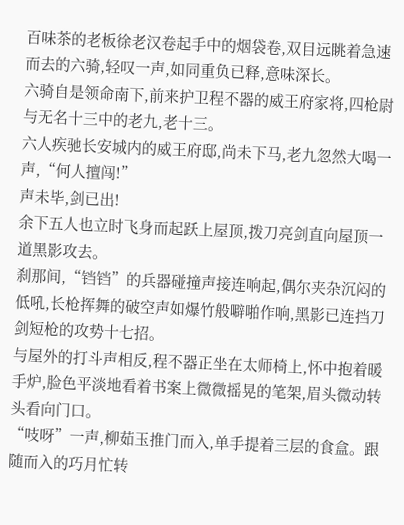百味茶的老板徐老汉卷起手中的烟袋卷,双目远眺着急速而去的六骑,轻叹一声,如同重负已释,意味深长。
六骑自是领命南下,前来护卫程不器的威王府家将,四枪尉与无名十三中的老九,老十三。
六人疾驰长安城内的威王府邸,尚未下马,老九忽然大喝一声,“何人擅闯!”
声未毕,剑已出!
余下五人也立时飞身而起跃上屋顶,拨刀亮剑直向屋顶一道黑影攻去。
刹那间,“铛铛”的兵器碰撞声接连响起,偶尔夹杂沉闷的低吼,长枪挥舞的破空声如爆竹般噼啪作响,黑影已连挡刀剑短枪的攻势十七招。
与屋外的打斗声相反,程不器正坐在太师椅上,怀中抱着暖手炉,脸色平淡地看着书案上微微摇晃的笔架,眉头微动转头看向门口。
“吱呀”一声,柳茹玉推门而入,单手提着三层的食盒。跟随而入的巧月忙转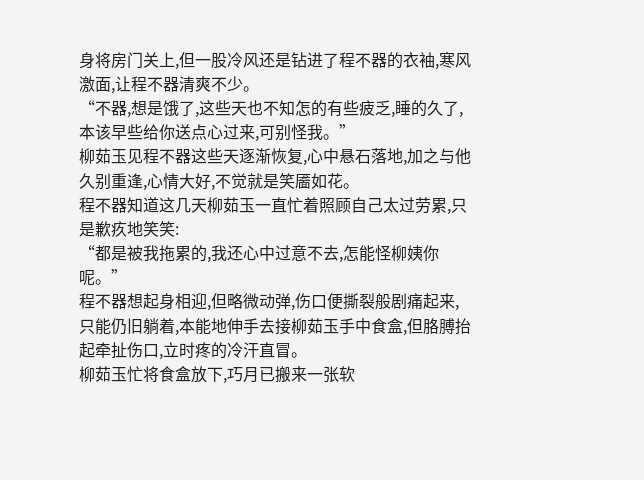身将房门关上,但一股冷风还是钻进了程不器的衣袖,寒风激面,让程不器清爽不少。
“不器,想是饿了,这些天也不知怎的有些疲乏,睡的久了,本该早些给你送点心过来,可别怪我。”
柳茹玉见程不器这些天逐渐恢复,心中悬石落地,加之与他久别重逢,心情大好,不觉就是笑靥如花。
程不器知道这几天柳茹玉一直忙着照顾自己太过劳累,只是歉疚地笑笑:
“都是被我拖累的,我还心中过意不去,怎能怪柳姨你呢。”
程不器想起身相迎,但略微动弹,伤口便撕裂般剧痛起来,只能仍旧躺着,本能地伸手去接柳茹玉手中食盒,但胳膊抬起牵扯伤口,立时疼的冷汗直冒。
柳茹玉忙将食盒放下,巧月已搬来一张软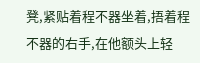凳,紧贴着程不器坐着,捂着程不器的右手,在他额头上轻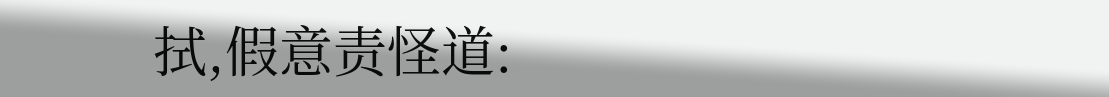拭,假意责怪道: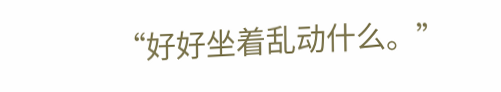“好好坐着乱动什么。”